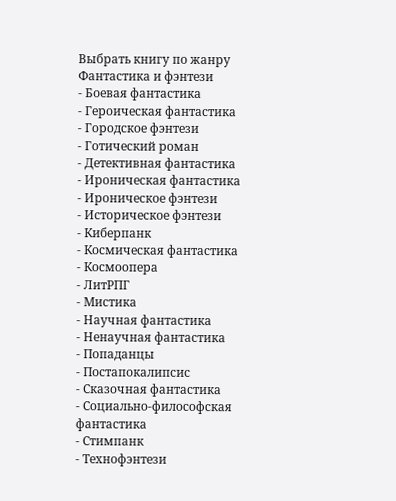Выбрать книгу по жанру
Фантастика и фэнтези
- Боевая фантастика
- Героическая фантастика
- Городское фэнтези
- Готический роман
- Детективная фантастика
- Ироническая фантастика
- Ироническое фэнтези
- Историческое фэнтези
- Киберпанк
- Космическая фантастика
- Космоопера
- ЛитРПГ
- Мистика
- Научная фантастика
- Ненаучная фантастика
- Попаданцы
- Постапокалипсис
- Сказочная фантастика
- Социально-философская фантастика
- Стимпанк
- Технофэнтези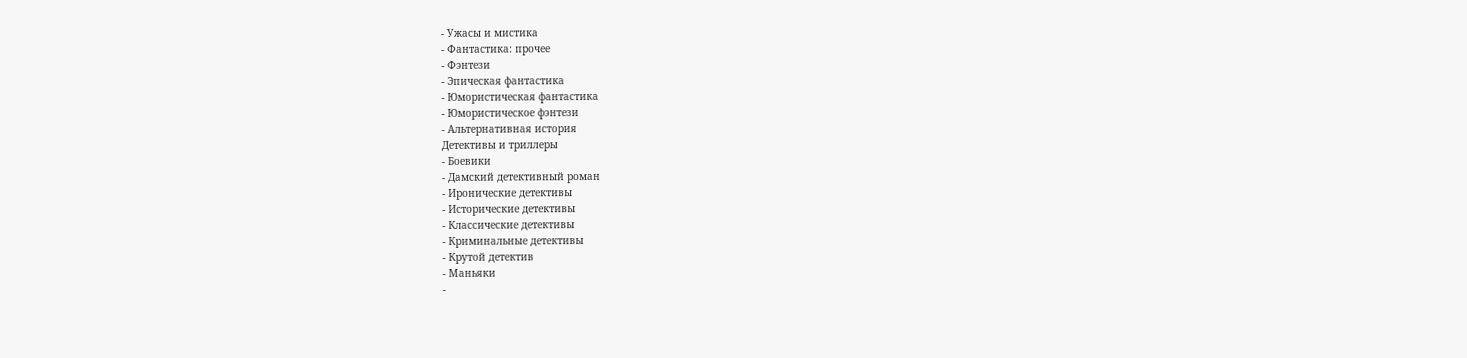- Ужасы и мистика
- Фантастика: прочее
- Фэнтези
- Эпическая фантастика
- Юмористическая фантастика
- Юмористическое фэнтези
- Альтернативная история
Детективы и триллеры
- Боевики
- Дамский детективный роман
- Иронические детективы
- Исторические детективы
- Классические детективы
- Криминальные детективы
- Крутой детектив
- Маньяки
-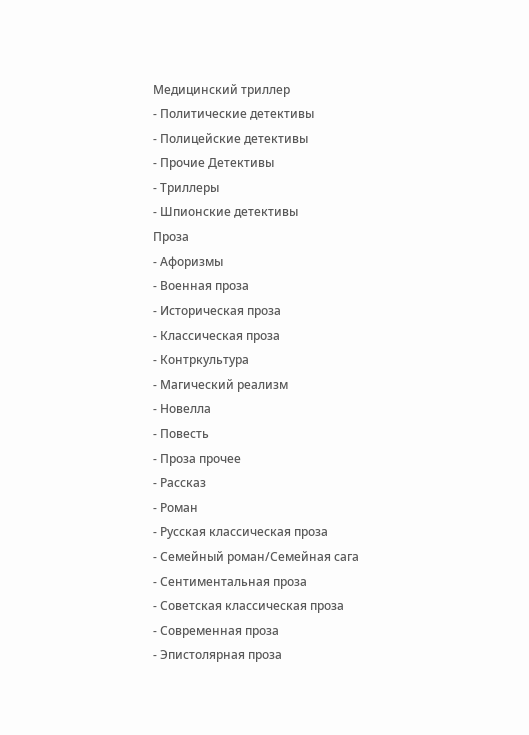Медицинский триллер
- Политические детективы
- Полицейские детективы
- Прочие Детективы
- Триллеры
- Шпионские детективы
Проза
- Афоризмы
- Военная проза
- Историческая проза
- Классическая проза
- Контркультура
- Магический реализм
- Новелла
- Повесть
- Проза прочее
- Рассказ
- Роман
- Русская классическая проза
- Семейный роман/Семейная сага
- Сентиментальная проза
- Советская классическая проза
- Современная проза
- Эпистолярная проза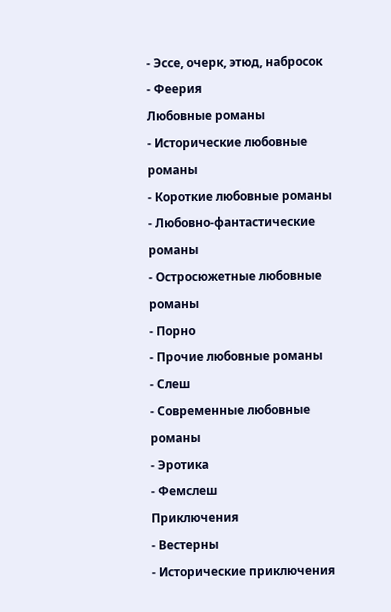- Эссе, очерк, этюд, набросок
- Феерия
Любовные романы
- Исторические любовные романы
- Короткие любовные романы
- Любовно-фантастические романы
- Остросюжетные любовные романы
- Порно
- Прочие любовные романы
- Слеш
- Современные любовные романы
- Эротика
- Фемслеш
Приключения
- Вестерны
- Исторические приключения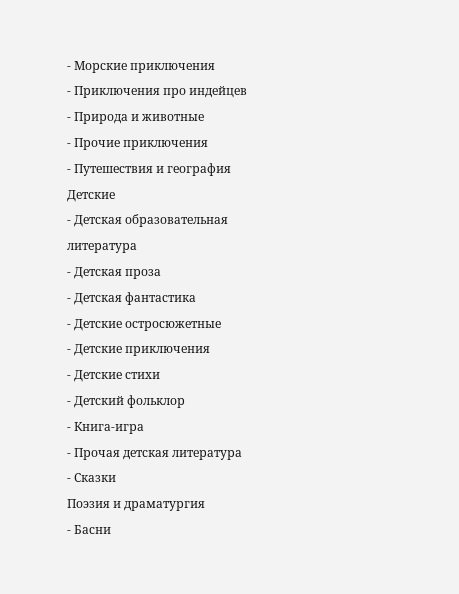- Морские приключения
- Приключения про индейцев
- Природа и животные
- Прочие приключения
- Путешествия и география
Детские
- Детская образовательная литература
- Детская проза
- Детская фантастика
- Детские остросюжетные
- Детские приключения
- Детские стихи
- Детский фольклор
- Книга-игра
- Прочая детская литература
- Сказки
Поэзия и драматургия
- Басни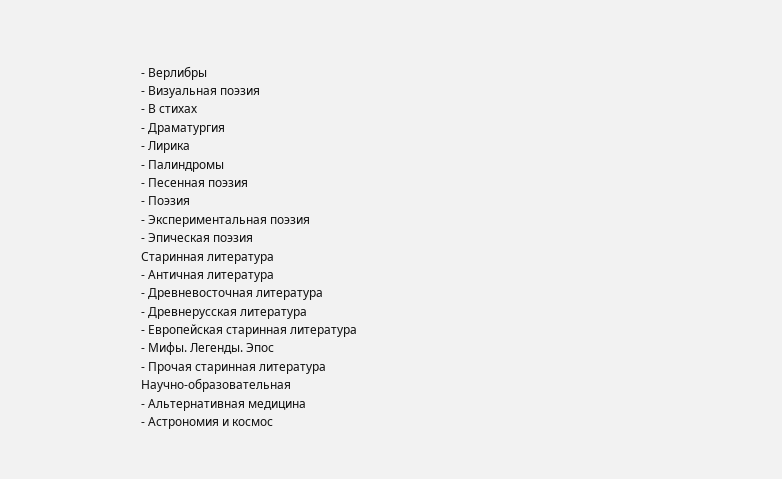- Верлибры
- Визуальная поэзия
- В стихах
- Драматургия
- Лирика
- Палиндромы
- Песенная поэзия
- Поэзия
- Экспериментальная поэзия
- Эпическая поэзия
Старинная литература
- Античная литература
- Древневосточная литература
- Древнерусская литература
- Европейская старинная литература
- Мифы. Легенды. Эпос
- Прочая старинная литература
Научно-образовательная
- Альтернативная медицина
- Астрономия и космос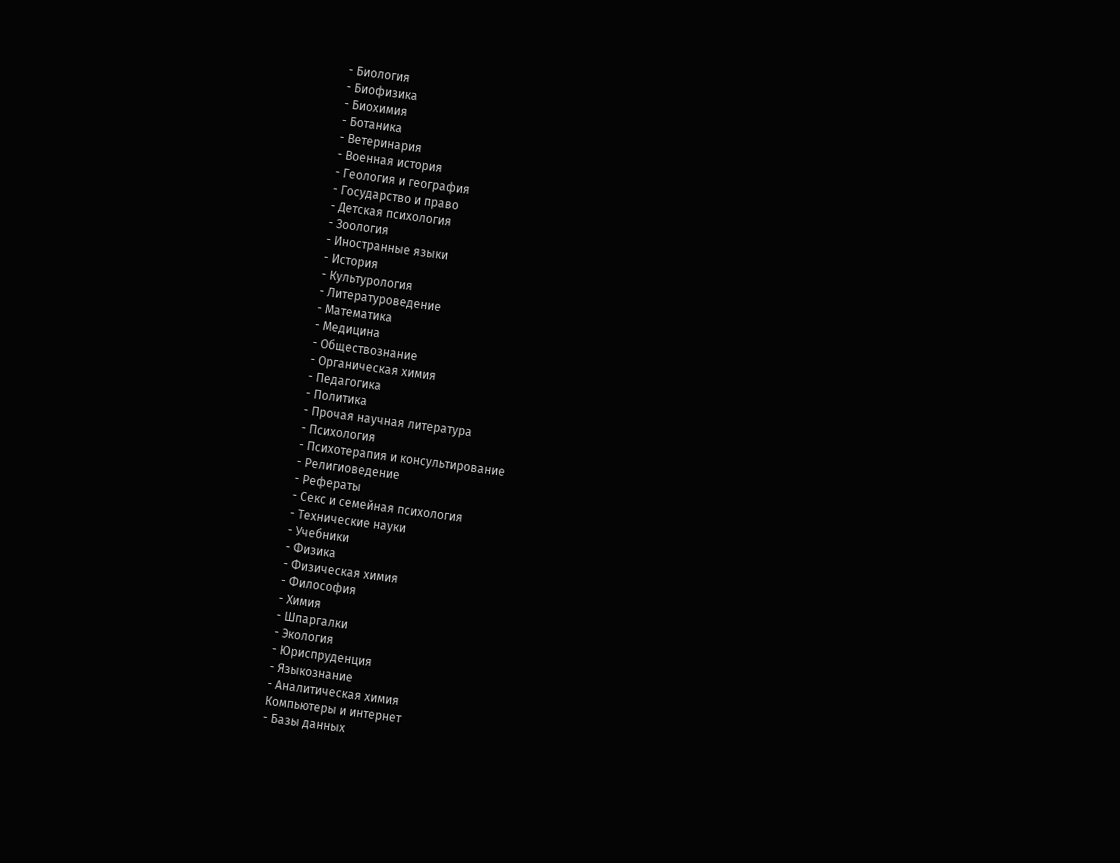- Биология
- Биофизика
- Биохимия
- Ботаника
- Ветеринария
- Военная история
- Геология и география
- Государство и право
- Детская психология
- Зоология
- Иностранные языки
- История
- Культурология
- Литературоведение
- Математика
- Медицина
- Обществознание
- Органическая химия
- Педагогика
- Политика
- Прочая научная литература
- Психология
- Психотерапия и консультирование
- Религиоведение
- Рефераты
- Секс и семейная психология
- Технические науки
- Учебники
- Физика
- Физическая химия
- Философия
- Химия
- Шпаргалки
- Экология
- Юриспруденция
- Языкознание
- Аналитическая химия
Компьютеры и интернет
- Базы данных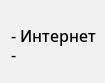- Интернет
-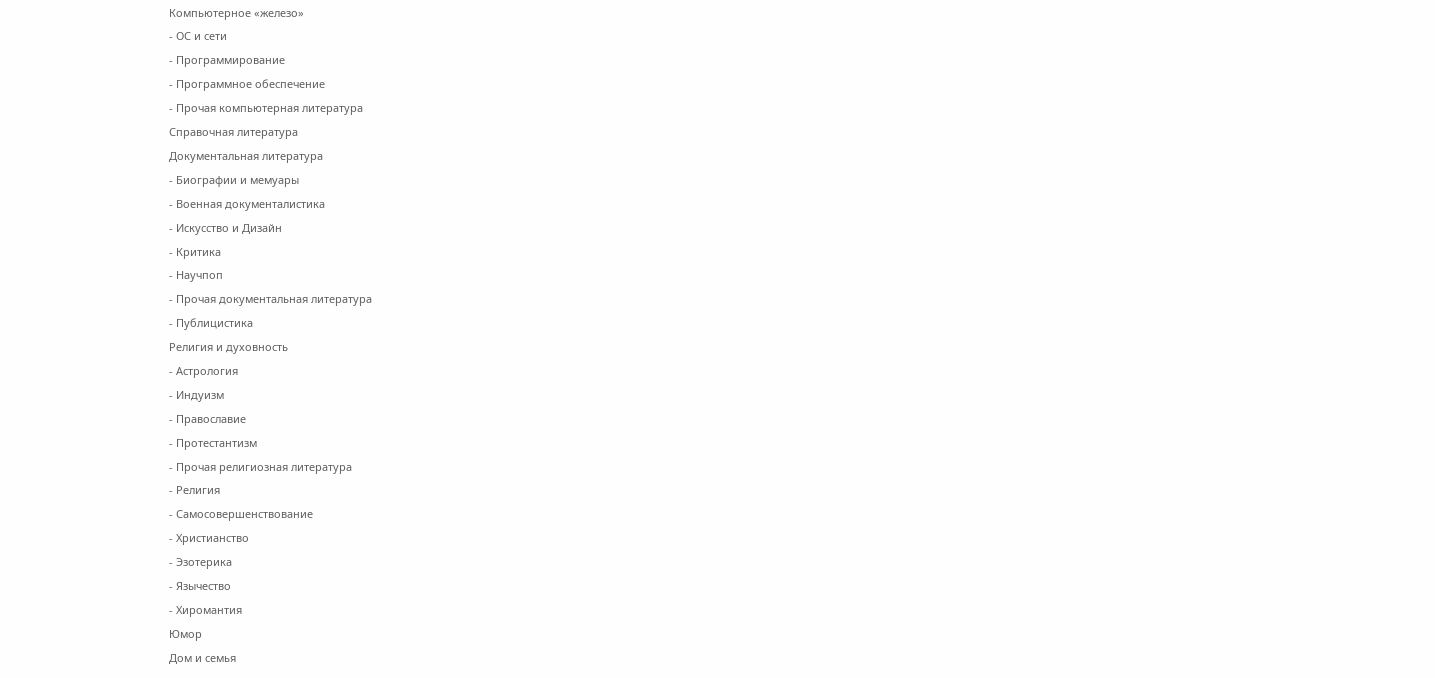Компьютерное «железо»
- ОС и сети
- Программирование
- Программное обеспечение
- Прочая компьютерная литература
Справочная литература
Документальная литература
- Биографии и мемуары
- Военная документалистика
- Искусство и Дизайн
- Критика
- Научпоп
- Прочая документальная литература
- Публицистика
Религия и духовность
- Астрология
- Индуизм
- Православие
- Протестантизм
- Прочая религиозная литература
- Религия
- Самосовершенствование
- Христианство
- Эзотерика
- Язычество
- Хиромантия
Юмор
Дом и семья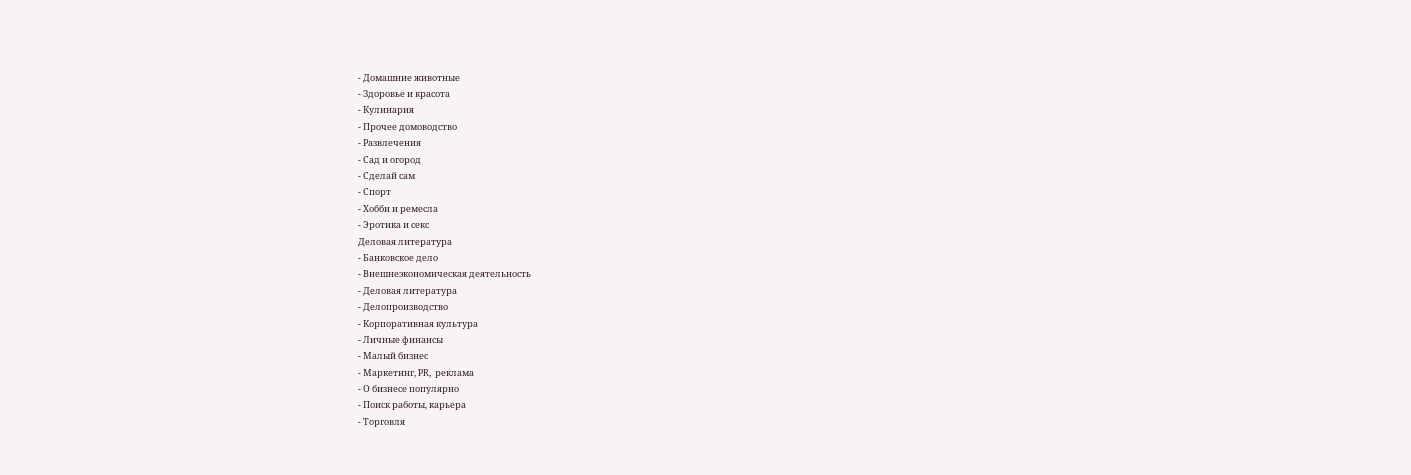- Домашние животные
- Здоровье и красота
- Кулинария
- Прочее домоводство
- Развлечения
- Сад и огород
- Сделай сам
- Спорт
- Хобби и ремесла
- Эротика и секс
Деловая литература
- Банковское дело
- Внешнеэкономическая деятельность
- Деловая литература
- Делопроизводство
- Корпоративная культура
- Личные финансы
- Малый бизнес
- Маркетинг, PR, реклама
- О бизнесе популярно
- Поиск работы, карьера
- Торговля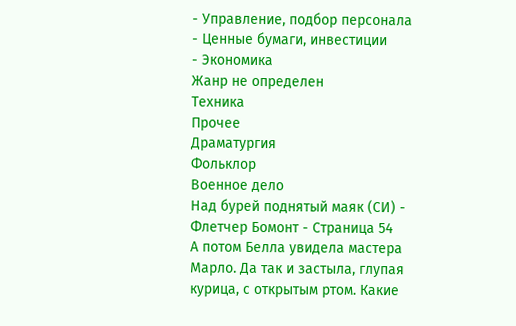- Управление, подбор персонала
- Ценные бумаги, инвестиции
- Экономика
Жанр не определен
Техника
Прочее
Драматургия
Фольклор
Военное дело
Над бурей поднятый маяк (СИ) - Флетчер Бомонт - Страница 54
А потом Белла увидела мастера Марло. Да так и застыла, глупая курица, с открытым ртом. Какие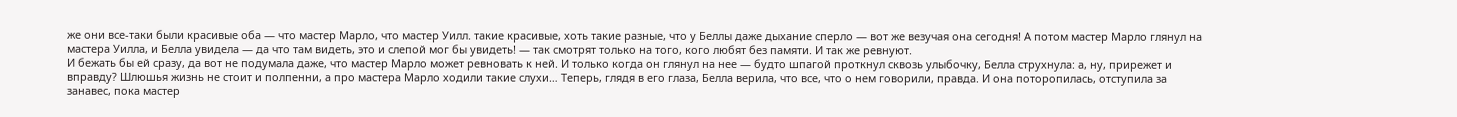же они все-таки были красивые оба — что мастер Марло, что мастер Уилл. такие красивые, хоть такие разные, что у Беллы даже дыхание сперло — вот же везучая она сегодня! А потом мастер Марло глянул на мастера Уилла, и Белла увидела — да что там видеть, это и слепой мог бы увидеть! — так смотрят только на того, кого любят без памяти. И так же ревнуют.
И бежать бы ей сразу, да вот не подумала даже, что мастер Марло может ревновать к ней. И только когда он глянул на нее — будто шпагой проткнул сквозь улыбочку, Белла струхнула: а, ну, прирежет и вправду? Шлюшья жизнь не стоит и полпенни, а про мастера Марло ходили такие слухи… Теперь, глядя в его глаза, Белла верила, что все, что о нем говорили, правда. И она поторопилась, отступила за занавес, пока мастер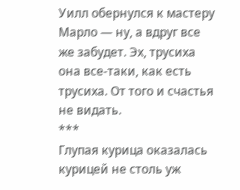Уилл обернулся к мастеру Марло — ну, а вдруг все же забудет. Эх, трусиха она все-таки, как есть трусиха. От того и счастья не видать.
***
Глупая курица оказалась курицей не столь уж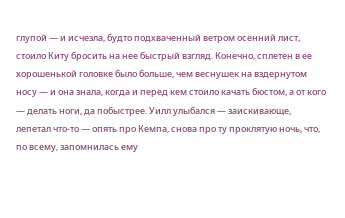глупой — и исчезла, будто подхваченный ветром осенний лист, стоило Киту бросить на нее быстрый взгляд. Конечно, сплетен в ее хорошенькой головке было больше, чем веснушек на вздернутом носу — и она знала, когда и перед кем стоило качать бюстом, а от кого — делать ноги, да побыстрее. Уилл улыбался — заискивающе, лепетал что-то — опять про Кемпа, снова про ту проклятую ночь, что, по всему, запомнилась ему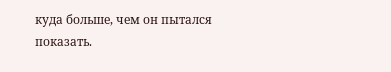куда больше, чем он пытался показать.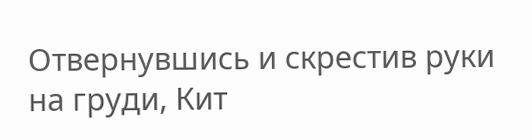Отвернувшись и скрестив руки на груди, Кит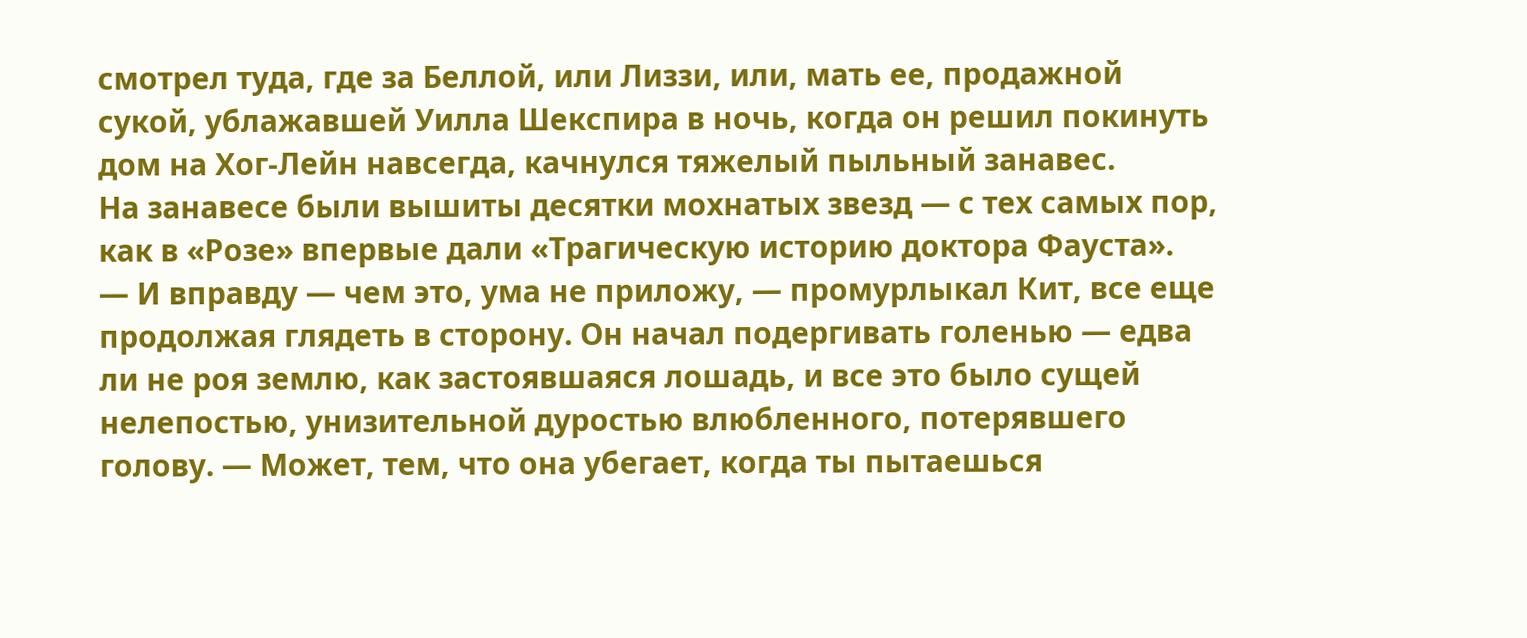смотрел туда, где за Беллой, или Лиззи, или, мать ее, продажной сукой, ублажавшей Уилла Шекспира в ночь, когда он решил покинуть дом на Хог-Лейн навсегда, качнулся тяжелый пыльный занавес.
На занавесе были вышиты десятки мохнатых звезд — с тех самых пор, как в «Розе» впервые дали «Трагическую историю доктора Фауста».
— И вправду — чем это, ума не приложу, — промурлыкал Кит, все еще продолжая глядеть в сторону. Он начал подергивать голенью — едва ли не роя землю, как застоявшаяся лошадь, и все это было сущей нелепостью, унизительной дуростью влюбленного, потерявшего голову. — Может, тем, что она убегает, когда ты пытаешься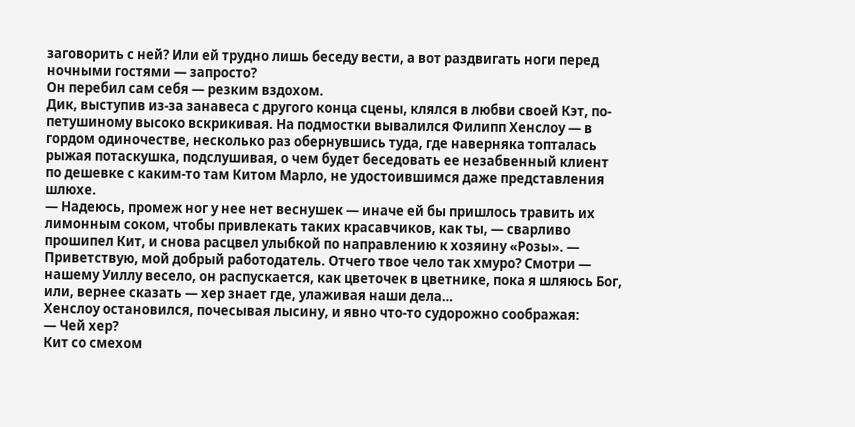заговорить с ней? Или ей трудно лишь беседу вести, а вот раздвигать ноги перед ночными гостями — запросто?
Он перебил сам себя — резким вздохом.
Дик, выступив из-за занавеса с другого конца сцены, клялся в любви своей Кэт, по-петушиному высоко вскрикивая. На подмостки вывалился Филипп Хенслоу — в гордом одиночестве, несколько раз обернувшись туда, где наверняка топталась рыжая потаскушка, подслушивая, о чем будет беседовать ее незабвенный клиент по дешевке с каким-то там Китом Марло, не удостоившимся даже представления шлюхе.
— Надеюсь, промеж ног у нее нет веснушек — иначе ей бы пришлось травить их лимонным соком, чтобы привлекать таких красавчиков, как ты, — сварливо прошипел Кит, и снова расцвел улыбкой по направлению к хозяину «Розы». — Приветствую, мой добрый работодатель. Отчего твое чело так хмуро? Смотри — нашему Уиллу весело, он распускается, как цветочек в цветнике, пока я шляюсь Бог, или, вернее сказать — хер знает где, улаживая наши дела…
Хенслоу остановился, почесывая лысину, и явно что-то судорожно соображая:
— Чей хер?
Кит со смехом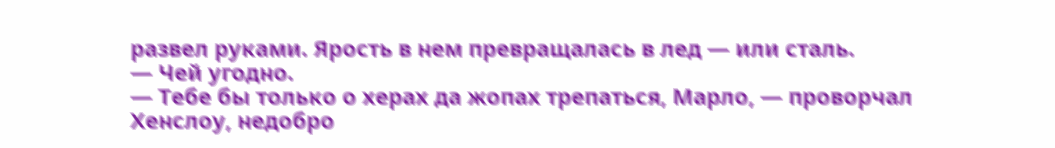развел руками. Ярость в нем превращалась в лед — или сталь.
— Чей угодно.
— Тебе бы только о херах да жопах трепаться, Марло, — проворчал Хенслоу, недобро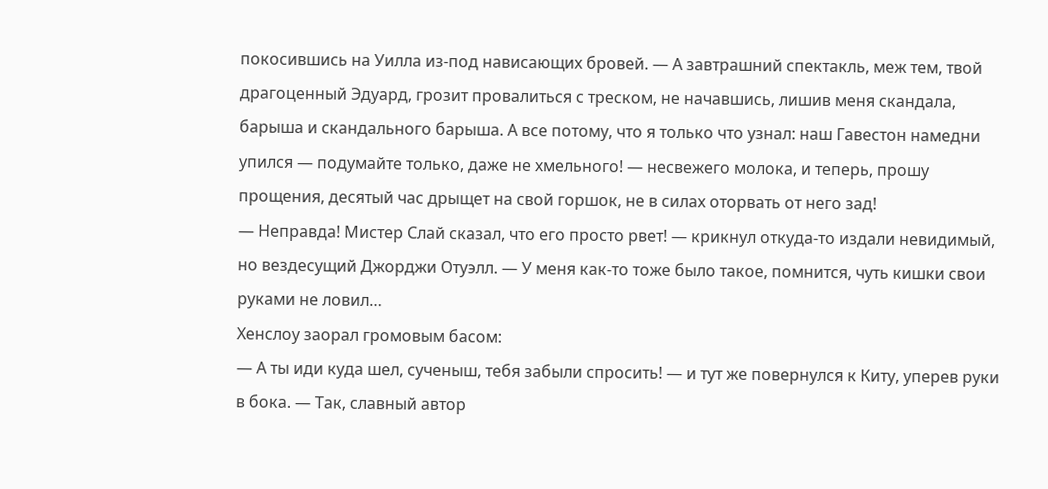покосившись на Уилла из-под нависающих бровей. — А завтрашний спектакль, меж тем, твой драгоценный Эдуард, грозит провалиться с треском, не начавшись, лишив меня скандала, барыша и скандального барыша. А все потому, что я только что узнал: наш Гавестон намедни упился — подумайте только, даже не хмельного! — несвежего молока, и теперь, прошу прощения, десятый час дрыщет на свой горшок, не в силах оторвать от него зад!
— Неправда! Мистер Слай сказал, что его просто рвет! — крикнул откуда-то издали невидимый, но вездесущий Джорджи Отуэлл. — У меня как-то тоже было такое, помнится, чуть кишки свои руками не ловил…
Хенслоу заорал громовым басом:
— А ты иди куда шел, сученыш, тебя забыли спросить! — и тут же повернулся к Киту, уперев руки в бока. — Так, славный автор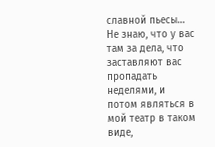славной пьесы… Не знаю, что у вас там за дела, что заставляют вас пропадать неделями, и потом являться в мой театр в таком виде,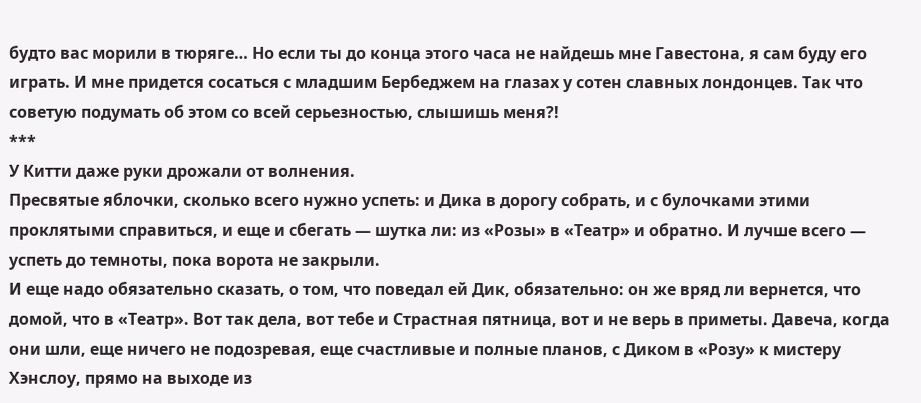будто вас морили в тюряге… Но если ты до конца этого часа не найдешь мне Гавестона, я сам буду его играть. И мне придется сосаться с младшим Бербеджем на глазах у сотен славных лондонцев. Так что советую подумать об этом со всей серьезностью, слышишь меня?!
***
У Китти даже руки дрожали от волнения.
Пресвятые яблочки, сколько всего нужно успеть: и Дика в дорогу собрать, и с булочками этими проклятыми справиться, и еще и сбегать — шутка ли: из «Розы» в «Театр» и обратно. И лучше всего — успеть до темноты, пока ворота не закрыли.
И еще надо обязательно сказать, о том, что поведал ей Дик, обязательно: он же вряд ли вернется, что домой, что в «Театр». Вот так дела, вот тебе и Страстная пятница, вот и не верь в приметы. Давеча, когда они шли, еще ничего не подозревая, еще счастливые и полные планов, с Диком в «Розу» к мистеру Хэнслоу, прямо на выходе из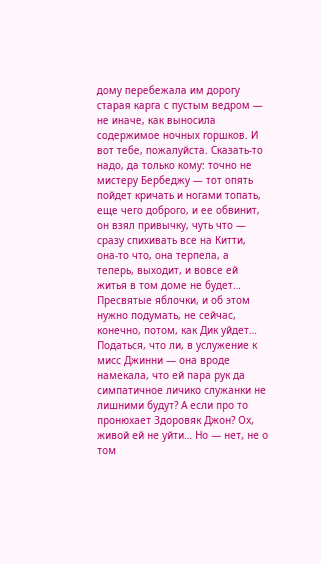дому перебежала им дорогу старая карга с пустым ведром — не иначе, как выносила содержимое ночных горшков. И вот тебе, пожалуйста. Сказать-то надо, да только кому: точно не мистеру Бербеджу — тот опять пойдет кричать и ногами топать, еще чего доброго, и ее обвинит, он взял привычку, чуть что — сразу спихивать все на Китти, она-то что, она терпела, а теперь, выходит, и вовсе ей житья в том доме не будет… Пресвятые яблочки, и об этом нужно подумать, не сейчас, конечно, потом, как Дик уйдет… Податься, что ли, в услужение к мисс Джинни — она вроде намекала, что ей пара рук да симпатичное личико служанки не лишними будут? А если про то пронюхает Здоровяк Джон? Ох, живой ей не уйти… Но — нет, не о том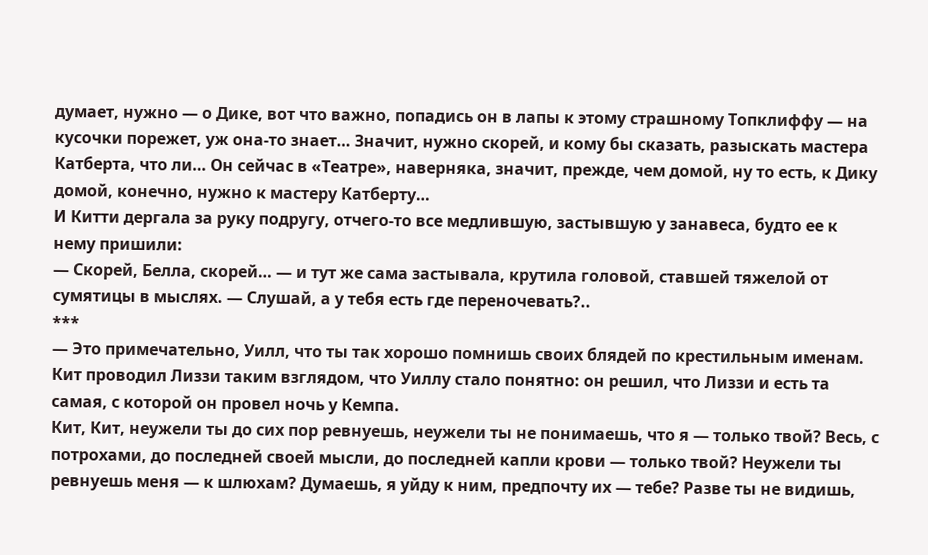думает, нужно — о Дике, вот что важно, попадись он в лапы к этому страшному Топклиффу — на кусочки порежет, уж она-то знает… Значит, нужно скорей, и кому бы сказать, разыскать мастера Катберта, что ли… Он сейчас в «Театре», наверняка, значит, прежде, чем домой, ну то есть, к Дику домой, конечно, нужно к мастеру Катберту…
И Китти дергала за руку подругу, отчего-то все медлившую, застывшую у занавеса, будто ее к нему пришили:
— Скорей, Белла, скорей… — и тут же сама застывала, крутила головой, ставшей тяжелой от сумятицы в мыслях. — Слушай, а у тебя есть где переночевать?..
***
— Это примечательно, Уилл, что ты так хорошо помнишь своих блядей по крестильным именам.
Кит проводил Лиззи таким взглядом, что Уиллу стало понятно: он решил, что Лиззи и есть та самая, с которой он провел ночь у Кемпа.
Кит, Кит, неужели ты до сих пор ревнуешь, неужели ты не понимаешь, что я — только твой? Весь, с потрохами, до последней своей мысли, до последней капли крови — только твой? Неужели ты ревнуешь меня — к шлюхам? Думаешь, я уйду к ним, предпочту их — тебе? Разве ты не видишь,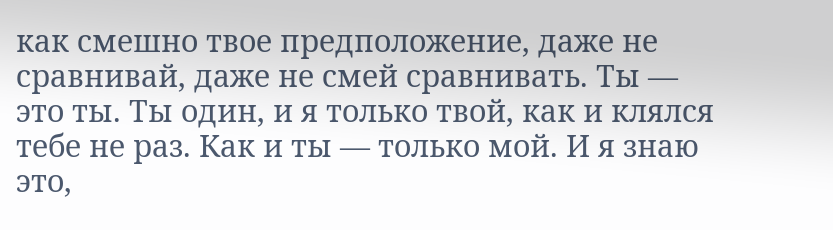как смешно твое предположение, даже не сравнивай, даже не смей сравнивать. Ты — это ты. Ты один, и я только твой, как и клялся тебе не раз. Как и ты — только мой. И я знаю это,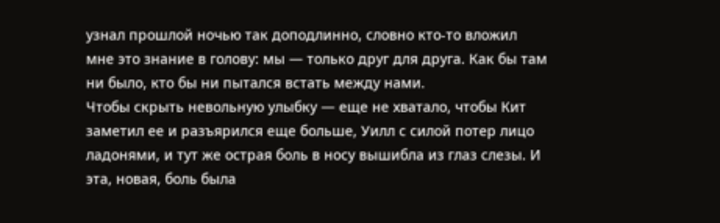узнал прошлой ночью так доподлинно, словно кто-то вложил мне это знание в голову: мы — только друг для друга. Как бы там ни было, кто бы ни пытался встать между нами.
Чтобы скрыть невольную улыбку — еще не хватало, чтобы Кит заметил ее и разъярился еще больше, Уилл с силой потер лицо ладонями, и тут же острая боль в носу вышибла из глаз слезы. И эта, новая, боль была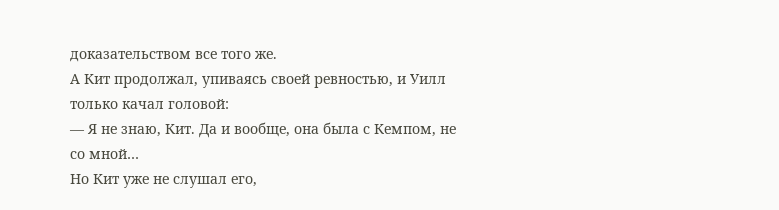доказательством все того же.
А Кит продолжал, упиваясь своей ревностью, и Уилл только качал головой:
— Я не знаю, Кит. Да и вообще, она была с Кемпом, не со мной…
Но Кит уже не слушал его,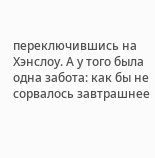переключившись на Хэнслоу. А у того была одна забота: как бы не сорвалось завтрашнее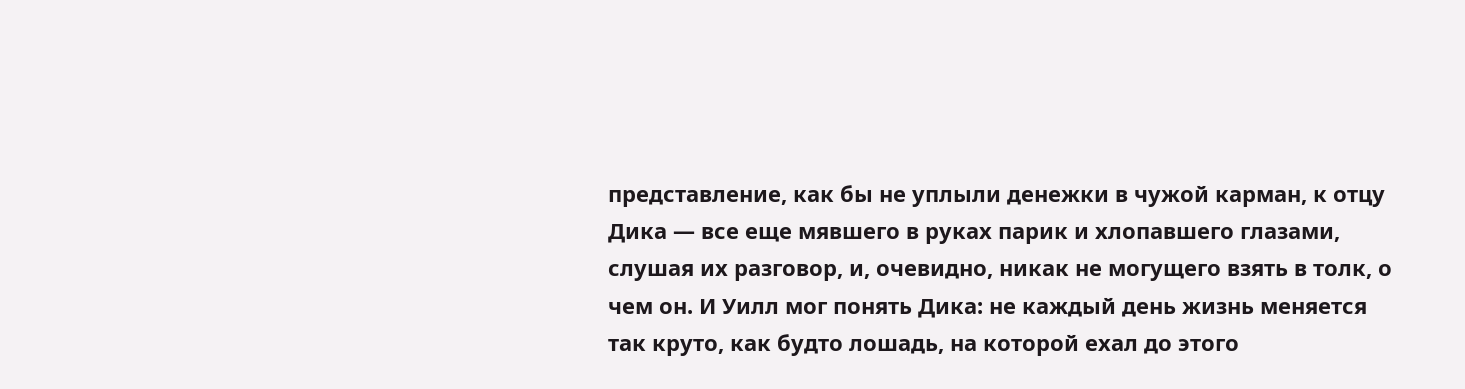представление, как бы не уплыли денежки в чужой карман, к отцу Дика — все еще мявшего в руках парик и хлопавшего глазами, слушая их разговор, и, очевидно, никак не могущего взять в толк, о чем он. И Уилл мог понять Дика: не каждый день жизнь меняется так круто, как будто лошадь, на которой ехал до этого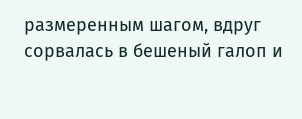размеренным шагом, вдруг сорвалась в бешеный галоп и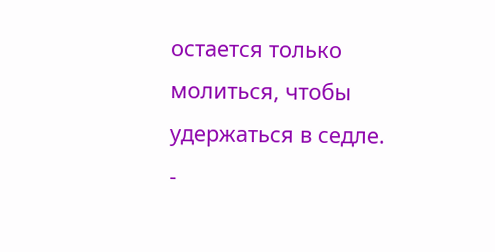остается только молиться, чтобы удержаться в седле.
-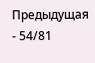Предыдущая
- 54/81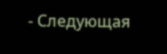- Следующая